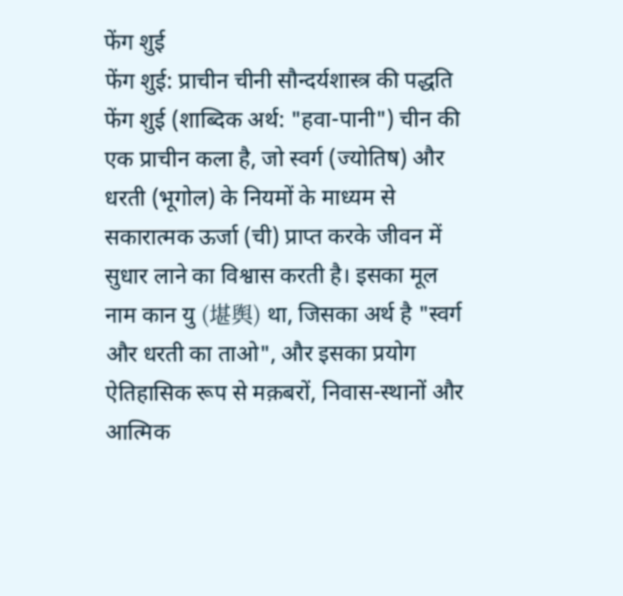फेंग शुई
फेंग शुई: प्राचीन चीनी सौन्दर्यशास्त्र की पद्धति
फेंग शुई (शाब्दिक अर्थ: "हवा-पानी") चीन की एक प्राचीन कला है, जो स्वर्ग (ज्योतिष) और धरती (भूगोल) के नियमों के माध्यम से सकारात्मक ऊर्जा (ची) प्राप्त करके जीवन में सुधार लाने का विश्वास करती है। इसका मूल नाम कान यु (堪舆) था, जिसका अर्थ है "स्वर्ग और धरती का ताओ", और इसका प्रयोग ऐतिहासिक रूप से मक़बरों, निवास-स्थानों और आत्मिक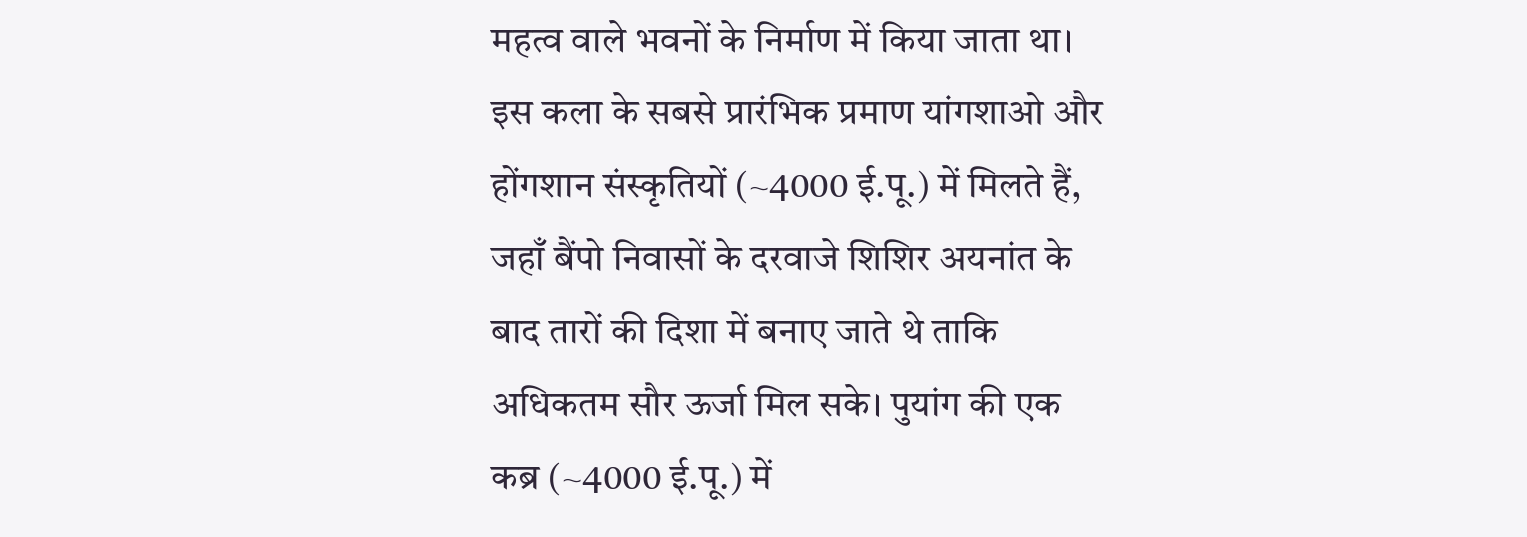महत्व वाले भवनों के निर्माण में किया जाता था।
इस कला के सबसे प्रारंभिक प्रमाण यांगशाओ और होंगशान संस्कृतियों (~4000 ई.पू.) में मिलते हैं, जहाँ बैंपो निवासों के दरवाजे शिशिर अयनांत के बाद तारों की दिशा में बनाए जाते थे ताकि अधिकतम सौर ऊर्जा मिल सके। पुयांग की एक कब्र (~4000 ई.पू.) में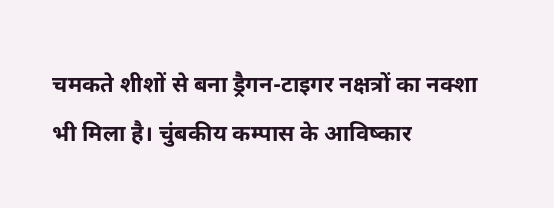चमकते शीशों से बना ड्रैगन-टाइगर नक्षत्रों का नक्शा भी मिला है। चुंबकीय कम्पास के आविष्कार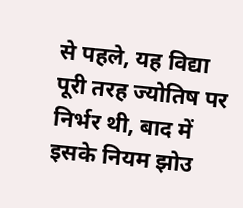से पहले, यह विद्या पूरी तरह ज्योतिष पर निर्भर थी, बाद में इसके नियम झोउ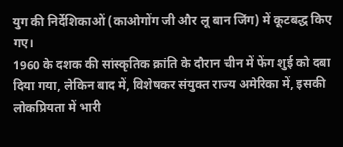युग की निर्देशिकाओं (काओगोंग जी और लू बान जिंग) में कूटबद्ध किए गए।
1960 के दशक की सांस्कृतिक क्रांति के दौरान चीन में फेंग शुई को दबा दिया गया, लेकिन बाद में, विशेषकर संयुक्त राज्य अमेरिका में, इसकी लोकप्रियता में भारी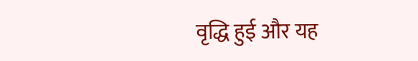वृद्धि हुई और यह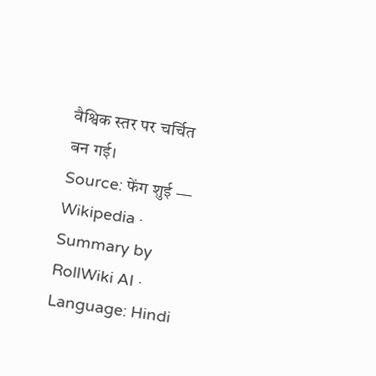वैश्विक स्तर पर चर्चित बन गई।
Source: फेंग शुई — Wikipedia · Summary by RollWiki AI · Language: Hindi